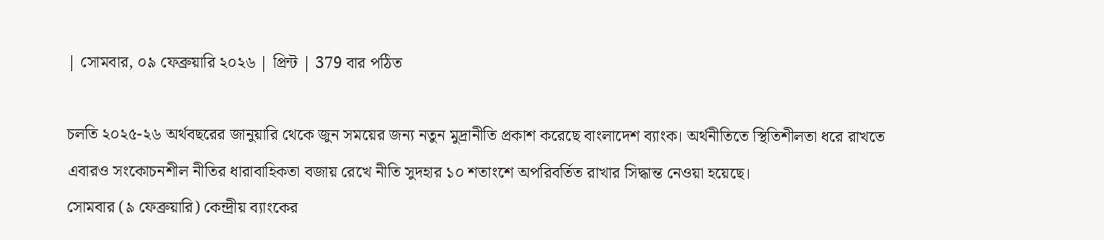| সোমবার, ০৯ ফেব্রুয়ারি ২০২৬ | প্রিন্ট | 379 বার পঠিত

চলতি ২০২৫-২৬ অর্থবছরের জানুয়ারি থেকে জুন সময়ের জন্য নতুন মুদ্রানীতি প্রকাশ করেছে বাংলাদেশ ব্যাংক। অর্থনীতিতে স্থিতিশীলতা ধরে রাখতে এবারও সংকোচনশীল নীতির ধারাবাহিকতা বজায় রেখে নীতি সুদহার ১০ শতাংশে অপরিবর্তিত রাখার সিদ্ধান্ত নেওয়া হয়েছে।
সোমবার (৯ ফেব্রুয়ারি) কেন্দ্রীয় ব্যাংকের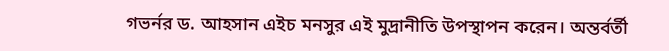গভর্নর ড. আহসান এইচ মনসুর এই মুদ্রানীতি উপস্থাপন করেন। অন্তর্বর্তী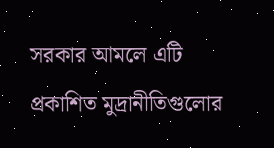সরকার আমলে এটি প্রকাশিত মুদ্রানীতিগুলোর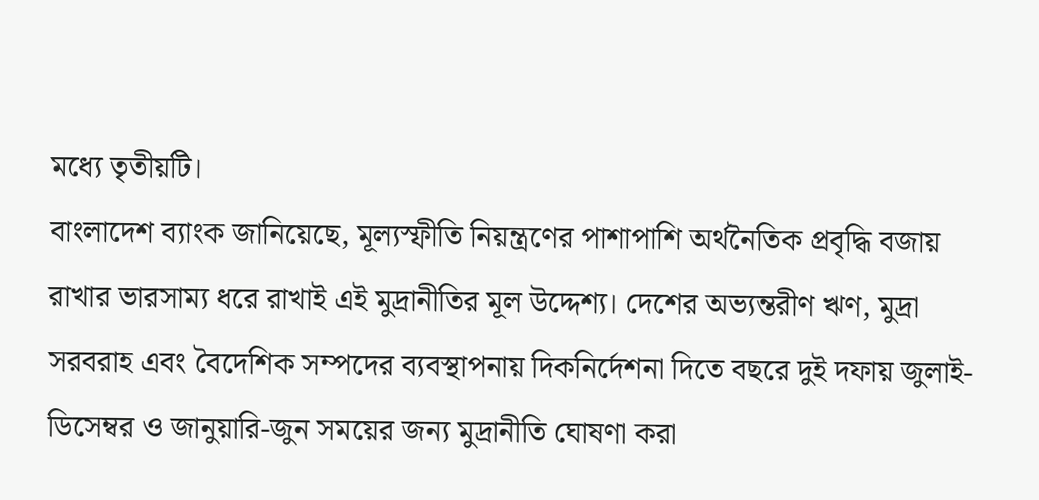মধ্যে তৃতীয়টি।
বাংলাদেশ ব্যাংক জানিয়েছে, মূল্যস্ফীতি নিয়ন্ত্রণের পাশাপাশি অর্থনৈতিক প্রবৃদ্ধি বজায় রাখার ভারসাম্য ধরে রাখাই এই মুদ্রানীতির মূল উদ্দেশ্য। দেশের অভ্যন্তরীণ ঋণ, মুদ্রা সরবরাহ এবং বৈদেশিক সম্পদের ব্যবস্থাপনায় দিকনির্দেশনা দিতে বছরে দুই দফায় জুলাই-ডিসেম্বর ও জানুয়ারি-জুন সময়ের জন্য মুদ্রানীতি ঘোষণা করা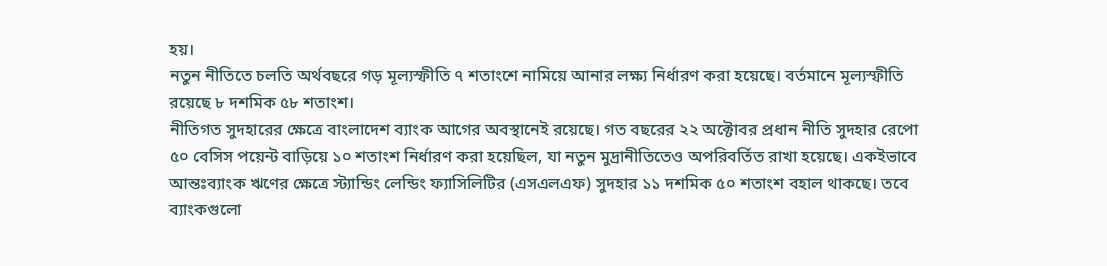হয়।
নতুন নীতিতে চলতি অর্থবছরে গড় মূল্যস্ফীতি ৭ শতাংশে নামিয়ে আনার লক্ষ্য নির্ধারণ করা হয়েছে। বর্তমানে মূল্যস্ফীতি রয়েছে ৮ দশমিক ৫৮ শতাংশ।
নীতিগত সুদহারের ক্ষেত্রে বাংলাদেশ ব্যাংক আগের অবস্থানেই রয়েছে। গত বছরের ২২ অক্টোবর প্রধান নীতি সুদহার রেপো ৫০ বেসিস পয়েন্ট বাড়িয়ে ১০ শতাংশ নির্ধারণ করা হয়েছিল, যা নতুন মুদ্রানীতিতেও অপরিবর্তিত রাখা হয়েছে। একইভাবে আন্তঃব্যাংক ঋণের ক্ষেত্রে স্ট্যান্ডিং লেন্ডিং ফ্যাসিলিটির (এসএলএফ) সুদহার ১১ দশমিক ৫০ শতাংশ বহাল থাকছে। তবে ব্যাংকগুলো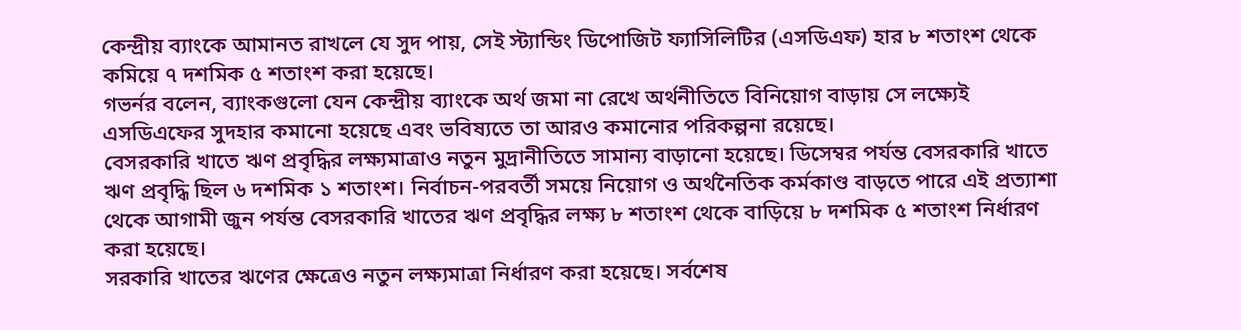কেন্দ্রীয় ব্যাংকে আমানত রাখলে যে সুদ পায়, সেই স্ট্যান্ডিং ডিপোজিট ফ্যাসিলিটির (এসডিএফ) হার ৮ শতাংশ থেকে কমিয়ে ৭ দশমিক ৫ শতাংশ করা হয়েছে।
গভর্নর বলেন, ব্যাংকগুলো যেন কেন্দ্রীয় ব্যাংকে অর্থ জমা না রেখে অর্থনীতিতে বিনিয়োগ বাড়ায় সে লক্ষ্যেই এসডিএফের সুদহার কমানো হয়েছে এবং ভবিষ্যতে তা আরও কমানোর পরিকল্পনা রয়েছে।
বেসরকারি খাতে ঋণ প্রবৃদ্ধির লক্ষ্যমাত্রাও নতুন মুদ্রানীতিতে সামান্য বাড়ানো হয়েছে। ডিসেম্বর পর্যন্ত বেসরকারি খাতে ঋণ প্রবৃদ্ধি ছিল ৬ দশমিক ১ শতাংশ। নির্বাচন-পরবর্তী সময়ে নিয়োগ ও অর্থনৈতিক কর্মকাণ্ড বাড়তে পারে এই প্রত্যাশা থেকে আগামী জুন পর্যন্ত বেসরকারি খাতের ঋণ প্রবৃদ্ধির লক্ষ্য ৮ শতাংশ থেকে বাড়িয়ে ৮ দশমিক ৫ শতাংশ নির্ধারণ করা হয়েছে।
সরকারি খাতের ঋণের ক্ষেত্রেও নতুন লক্ষ্যমাত্রা নির্ধারণ করা হয়েছে। সর্বশেষ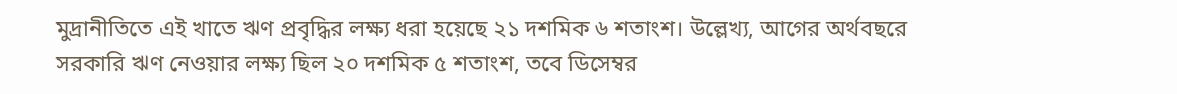মুদ্রানীতিতে এই খাতে ঋণ প্রবৃদ্ধির লক্ষ্য ধরা হয়েছে ২১ দশমিক ৬ শতাংশ। উল্লেখ্য, আগের অর্থবছরে সরকারি ঋণ নেওয়ার লক্ষ্য ছিল ২০ দশমিক ৫ শতাংশ, তবে ডিসেম্বর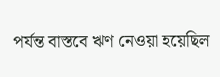পর্যন্ত বাস্তবে ঋণ নেওয়া হয়েছিল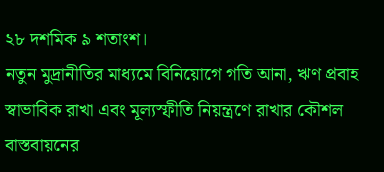২৮ দশমিক ৯ শতাংশ।
নতুন মুদ্রানীতির মাধ্যমে বিনিয়োগে গতি আনা, ঋণ প্রবাহ স্বাভাবিক রাখা এবং মূল্যস্ফীতি নিয়ন্ত্রণে রাখার কৌশল বাস্তবায়নের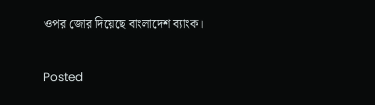ওপর জোর দিয়েছে বাংলাদেশ ব্যাংক।

Posted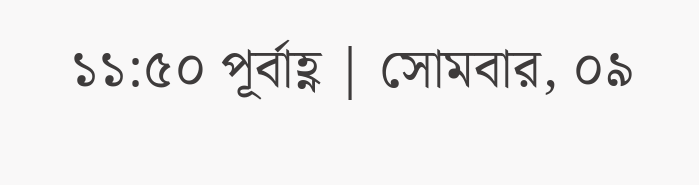১১:৫০ পূর্বাহ্ণ | সোমবার, ০৯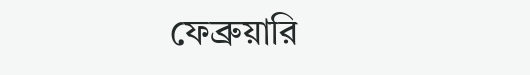ফেব্রুয়ারি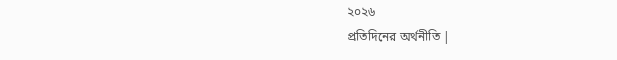২০২৬
প্রতিদিনের অর্থনীতি |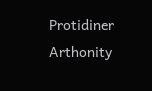Protidiner Arthonity